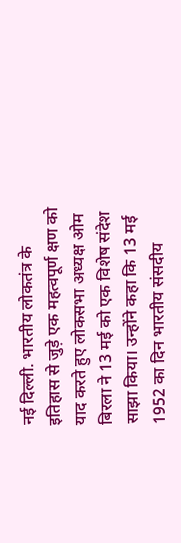नई दिल्ली. भारतीय लोकतंत्र के इतिहास से जुड़े एक महत्वपूर्ण क्षण को याद करते हुए लोकसभा अध्यक्ष ओम बिरला ने 13 मई को एक विशेष संदेश साझा किया। उन्होंने कहा कि 13 मई 1952 का दिन भारतीय संसदीय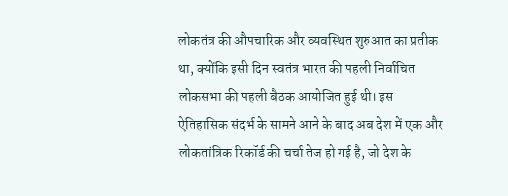लोकतंत्र की औपचारिक और व्यवस्थित शुरुआत का प्रतीक था, क्योंकि इसी दिन स्वतंत्र भारत की पहली निर्वाचित लोकसभा की पहली बैठक आयोजित हुई थी। इस ऐतिहासिक संदर्भ के सामने आने के बाद अब देश में एक और लोकतांत्रिक रिकॉर्ड की चर्चा तेज हो गई है, जो देश के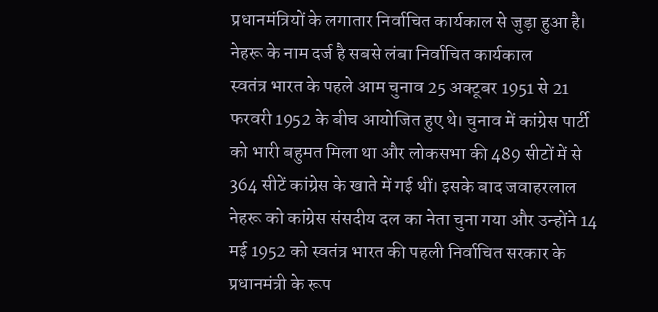प्रधानमंत्रियों के लगातार निर्वाचित कार्यकाल से जुड़ा हुआ है।
नेहरू के नाम दर्ज है सबसे लंबा निर्वाचित कार्यकाल
स्वतंत्र भारत के पहले आम चुनाव 25 अक्टूबर 1951 से 21 फरवरी 1952 के बीच आयोजित हुए थे। चुनाव में कांग्रेस पार्टी को भारी बहुमत मिला था और लोकसभा की 489 सीटों में से 364 सीटें कांग्रेस के खाते में गई थीं। इसके बाद जवाहरलाल नेहरू को कांग्रेस संसदीय दल का नेता चुना गया और उन्होंने 14 मई 1952 को स्वतंत्र भारत की पहली निर्वाचित सरकार के प्रधानमंत्री के रूप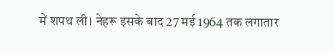में शपथ ली। नेहरू इसके बाद 27 मई 1964 तक लगातार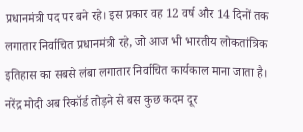प्रधानमंत्री पद पर बने रहे। इस प्रकार वह 12 वर्ष और 14 दिनों तक लगातार निर्वाचित प्रधानमंत्री रहे, जो आज भी भारतीय लोकतांत्रिक इतिहास का सबसे लंबा लगातार निर्वाचित कार्यकाल माना जाता है।
नरेंद्र मोदी अब रिकॉर्ड तोड़ने से बस कुछ कदम दूर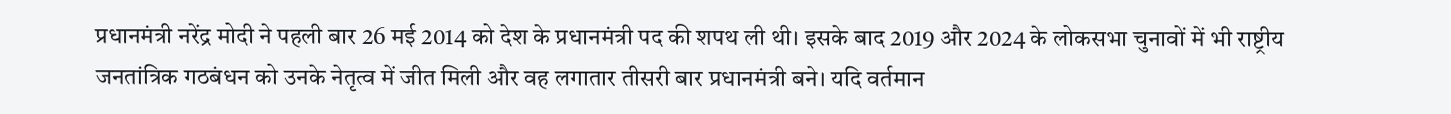प्रधानमंत्री नरेंद्र मोदी ने पहली बार 26 मई 2014 को देश के प्रधानमंत्री पद की शपथ ली थी। इसके बाद 2019 और 2024 के लोकसभा चुनावों में भी राष्ट्रीय जनतांत्रिक गठबंधन को उनके नेतृत्व में जीत मिली और वह लगातार तीसरी बार प्रधानमंत्री बने। यदि वर्तमान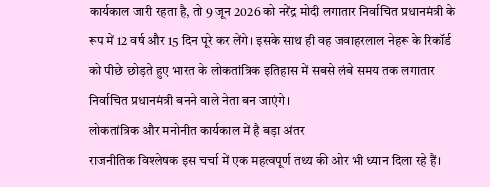कार्यकाल जारी रहता है, तो 9 जून 2026 को नरेंद्र मोदी लगातार निर्वाचित प्रधानमंत्री के रूप में 12 वर्ष और 15 दिन पूरे कर लेंगे। इसके साथ ही वह जवाहरलाल नेहरू के रिकॉर्ड को पीछे छोड़ते हुए भारत के लोकतांत्रिक इतिहास में सबसे लंबे समय तक लगातार निर्वाचित प्रधानमंत्री बनने वाले नेता बन जाएंगे।
लोकतांत्रिक और मनोनीत कार्यकाल में है बड़ा अंतर
राजनीतिक विश्लेषक इस चर्चा में एक महत्वपूर्ण तथ्य की ओर भी ध्यान दिला रहे हैं।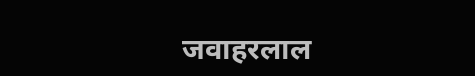जवाहरलाल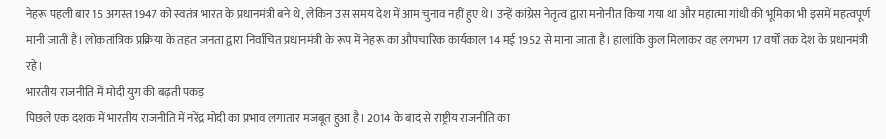नेहरू पहली बार 15 अगस्त 1947 को स्वतंत्र भारत के प्रधानमंत्री बने थे, लेकिन उस समय देश में आम चुनाव नहीं हुए थे। उन्हें कांग्रेस नेतृत्व द्वारा मनोनीत किया गया था और महात्मा गांधी की भूमिका भी इसमें महत्वपूर्ण मानी जाती है। लोकतांत्रिक प्रक्रिया के तहत जनता द्वारा निर्वाचित प्रधानमंत्री के रूप में नेहरू का औपचारिक कार्यकाल 14 मई 1952 से माना जाता है। हालांकि कुल मिलाकर वह लगभग 17 वर्षों तक देश के प्रधानमंत्री रहे।
भारतीय राजनीति में मोदी युग की बढ़ती पकड़
पिछले एक दशक में भारतीय राजनीति में नरेंद्र मोदी का प्रभाव लगातार मजबूत हुआ है। 2014 के बाद से राष्ट्रीय राजनीति का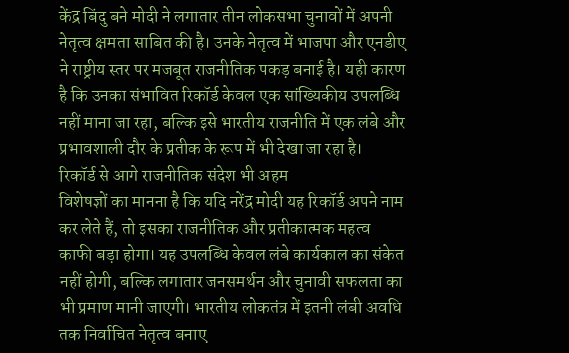केंद्र बिंदु बने मोदी ने लगातार तीन लोकसभा चुनावों में अपनी नेतृत्व क्षमता साबित की है। उनके नेतृत्व में भाजपा और एनडीए ने राष्ट्रीय स्तर पर मजबूत राजनीतिक पकड़ बनाई है। यही कारण है कि उनका संभावित रिकॉर्ड केवल एक सांख्यिकीय उपलब्धि नहीं माना जा रहा, बल्कि इसे भारतीय राजनीति में एक लंबे और प्रभावशाली दौर के प्रतीक के रूप में भी देखा जा रहा है।
रिकॉर्ड से आगे राजनीतिक संदेश भी अहम
विशेषज्ञों का मानना है कि यदि नरेंद्र मोदी यह रिकॉर्ड अपने नाम कर लेते हैं, तो इसका राजनीतिक और प्रतीकात्मक महत्व काफी बड़ा होगा। यह उपलब्धि केवल लंबे कार्यकाल का संकेत नहीं होगी, बल्कि लगातार जनसमर्थन और चुनावी सफलता का भी प्रमाण मानी जाएगी। भारतीय लोकतंत्र में इतनी लंबी अवधि तक निर्वाचित नेतृत्व बनाए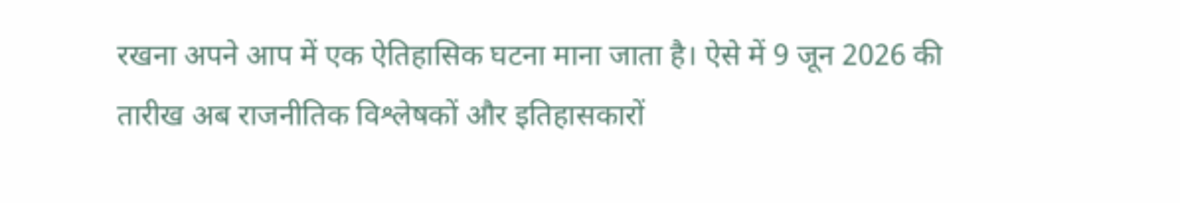रखना अपने आप में एक ऐतिहासिक घटना माना जाता है। ऐसे में 9 जून 2026 की तारीख अब राजनीतिक विश्लेषकों और इतिहासकारों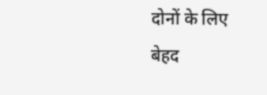दोनों के लिए बेहद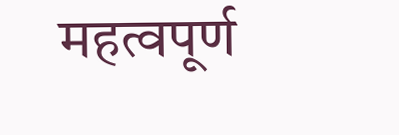महत्वपूर्ण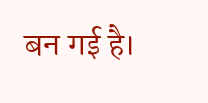बन गई है।